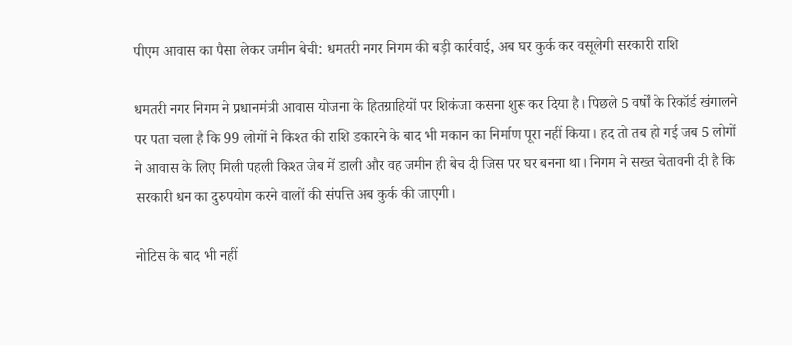पीएम आवास का पैसा लेकर जमीन बेची: धमतरी नगर निगम की बड़ी कार्रवाई, अब घर कुर्क कर वसूलेगी सरकारी राशि

धमतरी नगर निगम ने प्रधानमंत्री आवास योजना के हितग्राहियों पर शिकंजा कसना शुरू कर दिया है। पिछले 5 वर्षों के रिकॉर्ड खंगालने पर पता चला है कि 99 लोगों ने किश्त की राशि डकारने के बाद भी मकान का निर्माण पूरा नहीं किया। हद तो तब हो गई जब 5 लोगों ने आवास के लिए मिली पहली किश्त जेब में डाली और वह जमीन ही बेच दी जिस पर घर बनना था। निगम ने सख्त चेतावनी दी है कि सरकारी धन का दुरुपयोग करने वालों की संपत्ति अब कुर्क की जाएगी।

नोटिस के बाद भी नहीं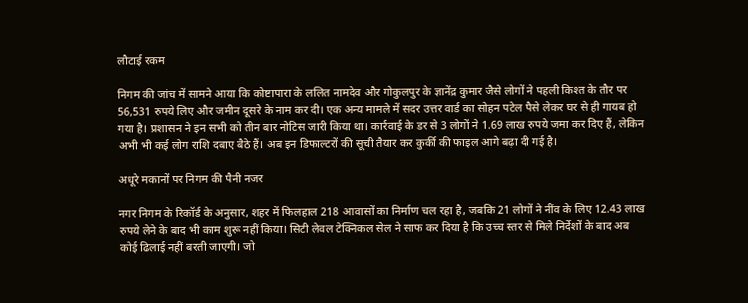लौटाई रकम

निगम की जांच में सामने आया कि कोष्टापारा के ललित नामदेव और गोकुलपुर के ज्ञानेंद्र कुमार जैसे लोगों ने पहली किश्त के तौर पर 56,531 रुपये लिए और जमीन दूसरे के नाम कर दी। एक अन्य मामले में सदर उत्तर वार्ड का सोहन पटेल पैसे लेकर घर से ही गायब हो गया है। प्रशासन ने इन सभी को तीन बार नोटिस जारी किया था। कार्रवाई के डर से 3 लोगों ने 1.69 लाख रुपये जमा कर दिए हैं, लेकिन अभी भी कई लोग राशि दबाए बैठे हैं। अब इन डिफाल्टरों की सूची तैयार कर कुर्की की फाइल आगे बढ़ा दी गई है।

अधूरे मकानों पर निगम की पैनी नजर

नगर निगम के रिकॉर्ड के अनुसार, शहर में फिलहाल 218 आवासों का निर्माण चल रहा है, जबकि 21 लोगों ने नींव के लिए 12.43 लाख रुपये लेने के बाद भी काम शुरू नहीं किया। सिटी लेवल टेक्निकल सेल ने साफ कर दिया है कि उच्च स्तर से मिले निर्देशों के बाद अब कोई ढिलाई नहीं बरती जाएगी। जो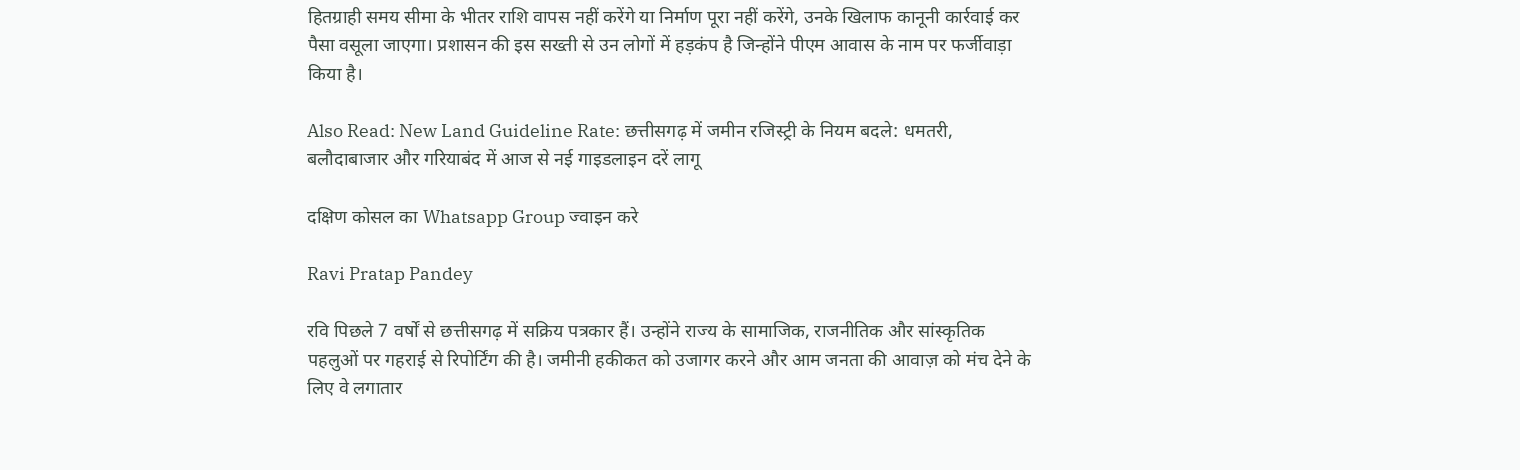हितग्राही समय सीमा के भीतर राशि वापस नहीं करेंगे या निर्माण पूरा नहीं करेंगे, उनके खिलाफ कानूनी कार्रवाई कर पैसा वसूला जाएगा। प्रशासन की इस सख्ती से उन लोगों में हड़कंप है जिन्होंने पीएम आवास के नाम पर फर्जीवाड़ा किया है।

Also Read: New Land Guideline Rate: छत्तीसगढ़ में जमीन रजिस्ट्री के नियम बदले: धमतरी, बलौदाबाजार और गरियाबंद में आज से नई गाइडलाइन दरें लागू

दक्षिण कोसल का Whatsapp Group ज्वाइन करे

Ravi Pratap Pandey

रवि पिछले 7 वर्षों से छत्तीसगढ़ में सक्रिय पत्रकार हैं। उन्होंने राज्य के सामाजिक, राजनीतिक और सांस्कृतिक पहलुओं पर गहराई से रिपोर्टिंग की है। जमीनी हकीकत को उजागर करने और आम जनता की आवाज़ को मंच देने के लिए वे लगातार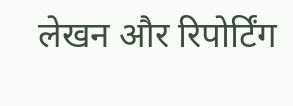लेखन और रिपोर्टिंग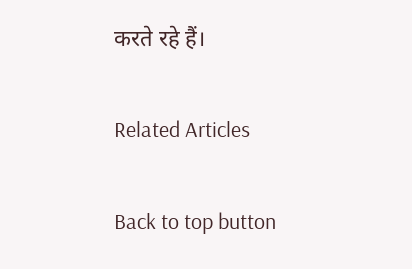करते रहे हैं।

Related Articles

Back to top button